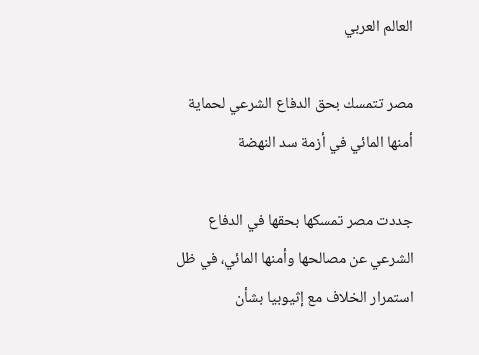العالم العربي

مصر تتمسك بحق الدفاع الشرعي لحماية أمنها المائي في أزمة سد النهضة

جددت مصر تمسكها بحقها في الدفاع الشرعي عن مصالحها وأمنها المائي، في ظل استمرار الخلاف مع إثيوبيا بشأن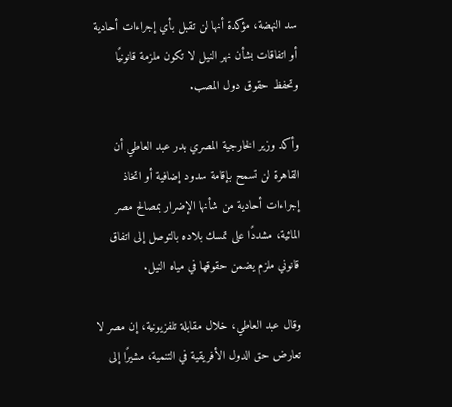سد النهضة، مؤكدة أنها لن تقبل بأي إجراءات أحادية أو اتفاقات بشأن نهر النيل لا تكون ملزمة قانونيًا وتحفظ حقوق دول المصب.

وأكد وزير الخارجية المصري بدر عبد العاطي أن القاهرة لن تسمح بإقامة سدود إضافية أو اتخاذ إجراءات أحادية من شأنها الإضرار بمصالح مصر المائية، مشددًا على تمسك بلاده بالتوصل إلى اتفاق قانوني ملزم يضمن حقوقها في مياه النيل.

وقال عبد العاطي، خلال مقابلة تلفزيونية، إن مصر لا تعارض حق الدول الأفريقية في التنمية، مشيرًا إلى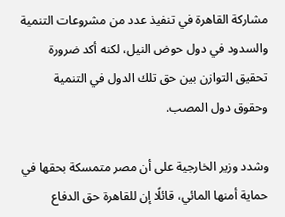مشاركة القاهرة في تنفيذ عدد من مشروعات التنمية والسدود في دول حوض النيل، لكنه أكد ضرورة تحقيق التوازن بين حق تلك الدول في التنمية وحقوق دول المصب.

وشدد وزير الخارجية على أن مصر متمسكة بحقها في حماية أمنها المائي، قائلًا إن للقاهرة حق الدفاع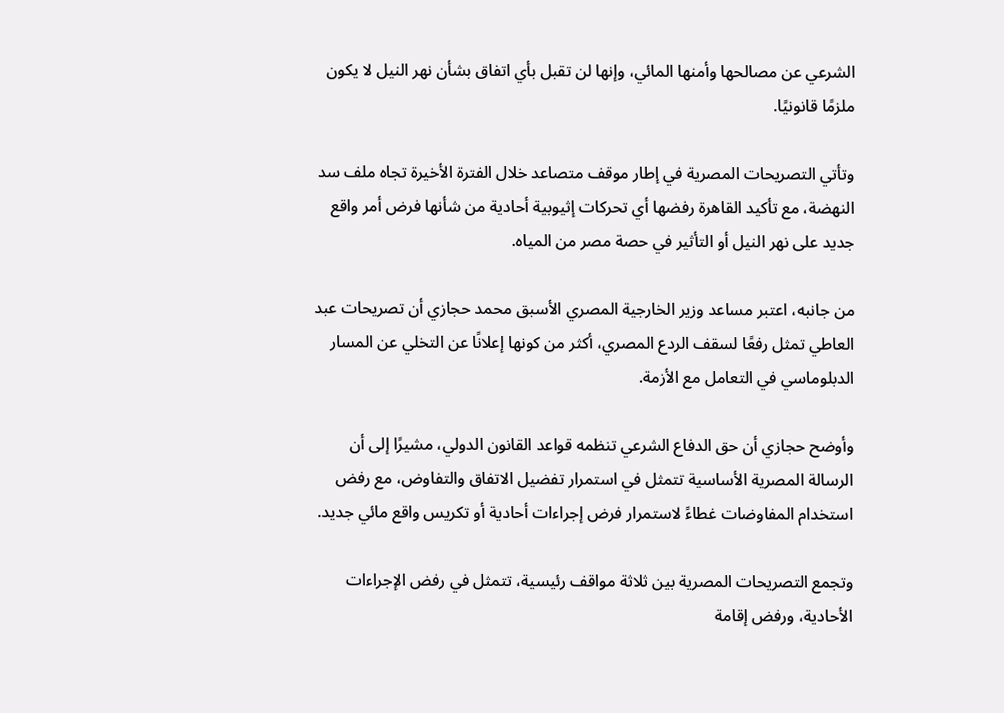الشرعي عن مصالحها وأمنها المائي، وإنها لن تقبل بأي اتفاق بشأن نهر النيل لا يكون ملزمًا قانونيًا.

وتأتي التصريحات المصرية في إطار موقف متصاعد خلال الفترة الأخيرة تجاه ملف سد النهضة، مع تأكيد القاهرة رفضها أي تحركات إثيوبية أحادية من شأنها فرض أمر واقع جديد على نهر النيل أو التأثير في حصة مصر من المياه.

من جانبه، اعتبر مساعد وزير الخارجية المصري الأسبق محمد حجازي أن تصريحات عبد العاطي تمثل رفعًا لسقف الردع المصري، أكثر من كونها إعلانًا عن التخلي عن المسار الدبلوماسي في التعامل مع الأزمة.

وأوضح حجازي أن حق الدفاع الشرعي تنظمه قواعد القانون الدولي، مشيرًا إلى أن الرسالة المصرية الأساسية تتمثل في استمرار تفضيل الاتفاق والتفاوض، مع رفض استخدام المفاوضات غطاءً لاستمرار فرض إجراءات أحادية أو تكريس واقع مائي جديد.

وتجمع التصريحات المصرية بين ثلاثة مواقف رئيسية، تتمثل في رفض الإجراءات الأحادية، ورفض إقامة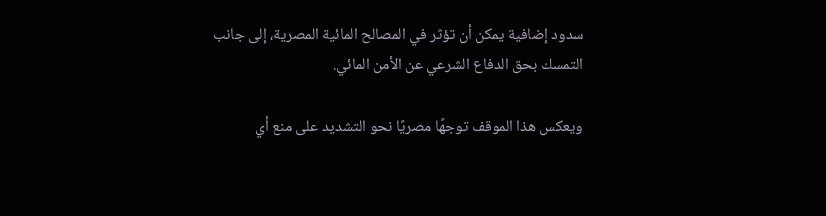سدود إضافية يمكن أن تؤثر في المصالح المائية المصرية، إلى جانب التمسك بحق الدفاع الشرعي عن الأمن المائي.

ويعكس هذا الموقف توجهًا مصريًا نحو التشديد على منع أي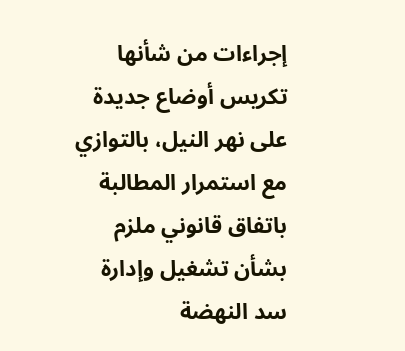إجراءات من شأنها تكريس أوضاع جديدة على نهر النيل، بالتوازي مع استمرار المطالبة باتفاق قانوني ملزم بشأن تشغيل وإدارة سد النهضة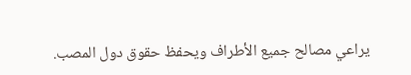يراعي مصالح جميع الأطراف ويحفظ حقوق دول المصب.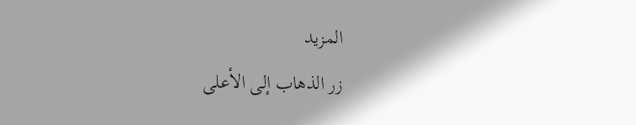المزيد
زر الذهاب إلى الأعلى